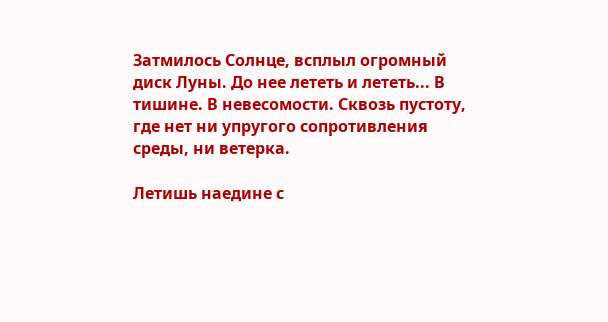Затмилось Солнце, всплыл огромный диск Луны. До нее лететь и лететь... В тишине. В невесомости. Сквозь пустоту, где нет ни упругого сопротивления среды, ни ветерка.

Летишь наедине с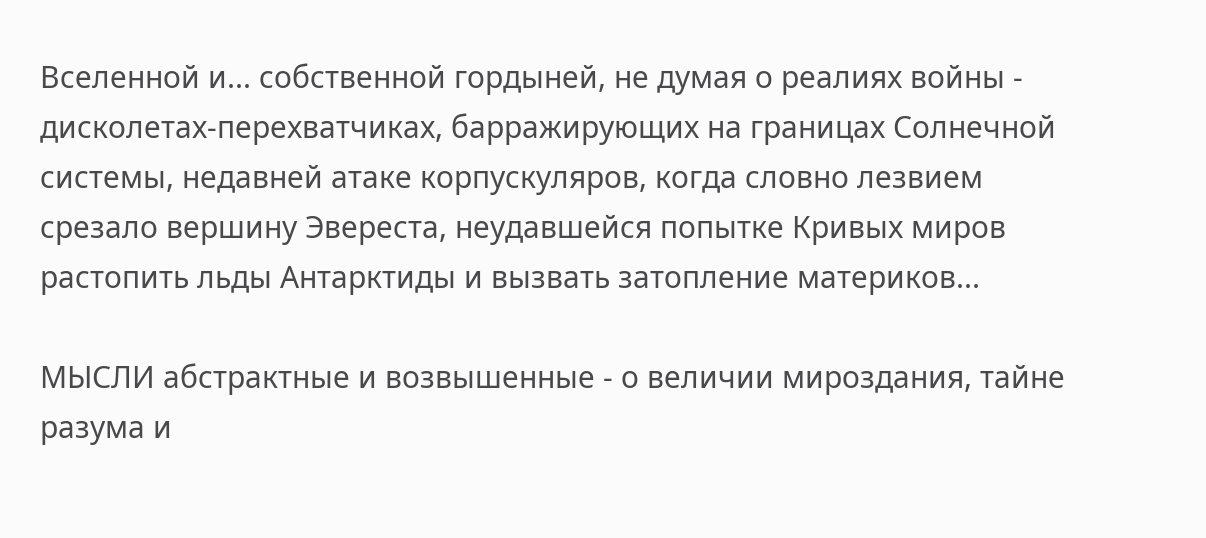Вселенной и... собственной гордыней, не думая о реалиях войны - дисколетах-перехватчиках, барражирующих на границах Солнечной системы, недавней атаке корпускуляров, когда словно лезвием срезало вершину Эвереста, неудавшейся попытке Кривых миров растопить льды Антарктиды и вызвать затопление материков...

МЫСЛИ абстрактные и возвышенные - о величии мироздания, тайне разума и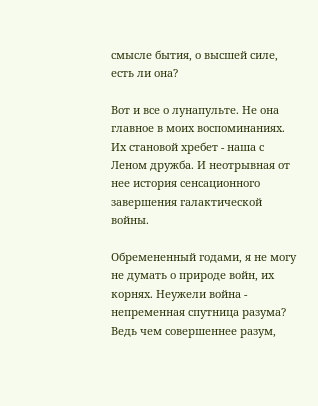смысле бытия, о высшей силе, есть ли она?

Вот и все о лунапульте. Не она главное в моих воспоминаниях. Их становой хребет - наша с Леном дружба. И неотрывная от нее история сенсационного завершения галактической войны.

Обремененный годами, я не могу не думать о природе войн, их корнях. Неужели война - непременная спутница разума? Ведь чем совершеннее разум,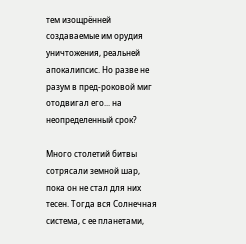тем изощрённей создаваемые им орудия уничтожения, реальней апокалипсис. Но разве не разум в пред-роковой миг отодвигал его... на неопределенный срок?

Много столетий битвы сотрясали земной шар, пока он не стал для них тесен. Тогда вся Солнечная система, с ее планетами,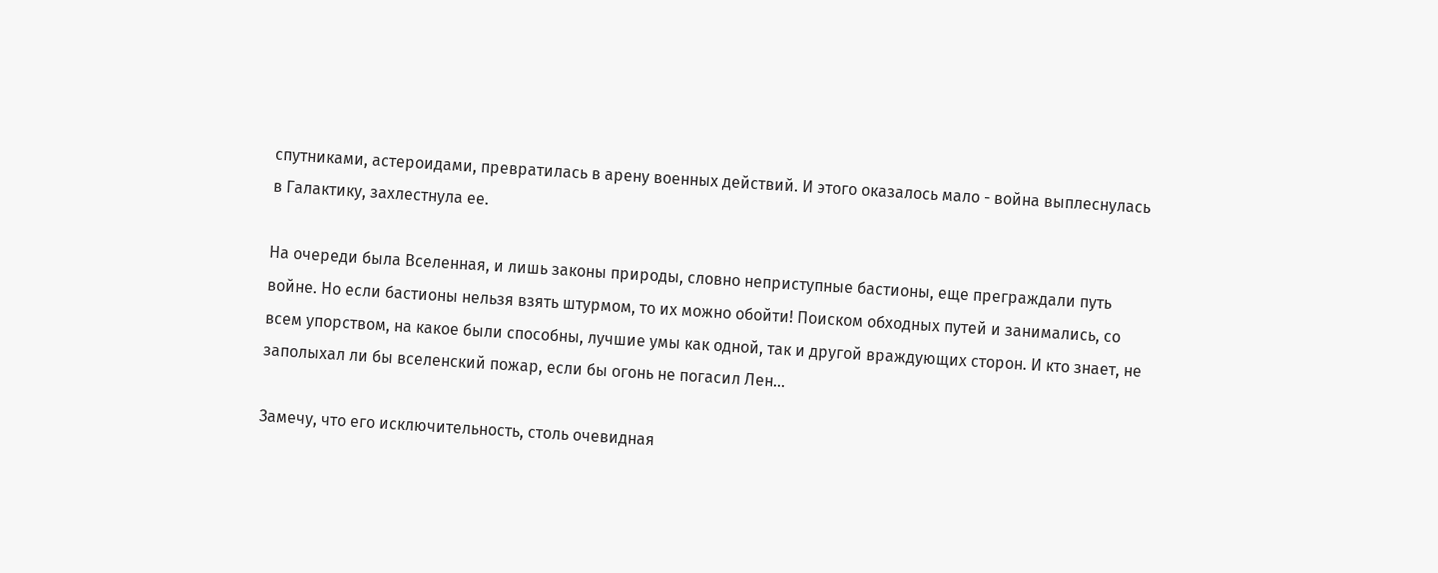спутниками, астероидами, превратилась в арену военных действий. И этого оказалось мало - война выплеснулась в Галактику, захлестнула ее.

На очереди была Вселенная, и лишь законы природы, словно неприступные бастионы, еще преграждали путь войне. Но если бастионы нельзя взять штурмом, то их можно обойти! Поиском обходных путей и занимались, со всем упорством, на какое были способны, лучшие умы как одной, так и другой враждующих сторон. И кто знает, не заполыхал ли бы вселенский пожар, если бы огонь не погасил Лен...

Замечу, что его исключительность, столь очевидная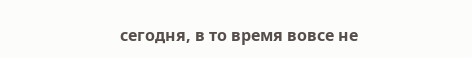сегодня, в то время вовсе не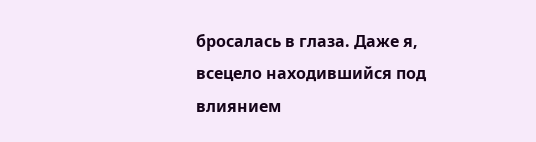бросалась в глаза. Даже я, всецело находившийся под влиянием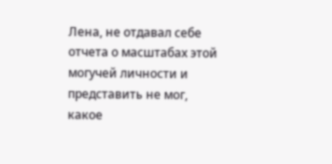Лена, не отдавал себе отчета о масштабах этой могучей личности и представить не мог, какое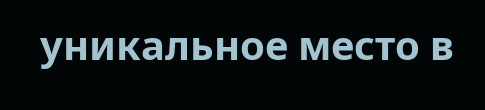уникальное место в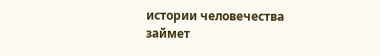истории человечества займет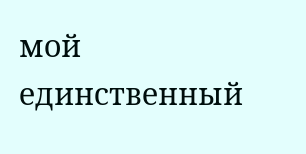мой единственный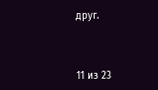друг.



11 из 23